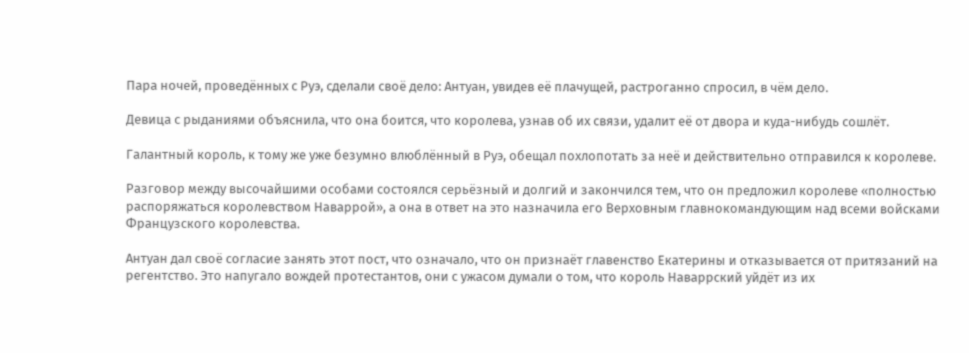Пара ночей, проведённых с Руэ, сделали своё дело: Антуан, увидев её плачущей, растроганно спросил, в чём дело.

Девица с рыданиями объяснила, что она боится, что королева, узнав об их связи, удалит её от двора и куда-нибудь сошлёт.

Галантный король, к тому же уже безумно влюблённый в Руэ, обещал похлопотать за неё и действительно отправился к королеве.

Разговор между высочайшими особами состоялся серьёзный и долгий и закончился тем, что он предложил королеве «полностью распоряжаться королевством Наваррой», а она в ответ на это назначила его Верховным главнокомандующим над всеми войсками Французского королевства.

Антуан дал своё согласие занять этот пост, что означало, что он признаёт главенство Екатерины и отказывается от притязаний на регентство. Это напугало вождей протестантов, они с ужасом думали о том, что король Наваррский уйдёт из их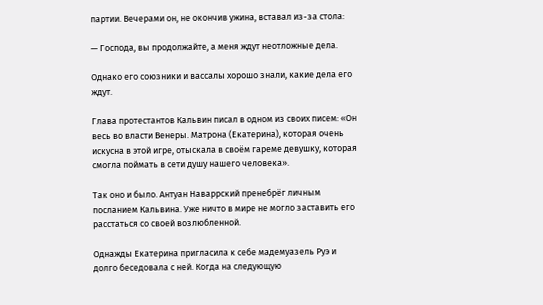партии. Вечерами он, не окончив ужина, вставал из-за стола:

— Господа, вы продолжайте, а меня ждут неотложные дела.

Однако его союзники и вассалы хорошо знали, какие дела его ждут.

Глава протестантов Кальвин писал в одном из своих писем: «Он весь во власти Венеры. Матрона (Екатерина), которая очень искусна в этой игре, отыскала в своём гареме девушку, которая смогла поймать в сети душу нашего человека».

Так оно и было. Антуан Наваррский пренебрёг личным посланием Кальвина. Уже ничто в мире не могло заставить его расстаться со своей возлюбленной.

Однажды Екатерина пригласила к себе мадемуазель Руэ и долго беседовала с ней. Когда на следующую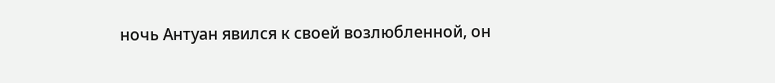ночь Антуан явился к своей возлюбленной, он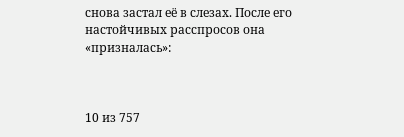снова застал её в слезах. После его настойчивых расспросов она «призналась»:



10 из 757